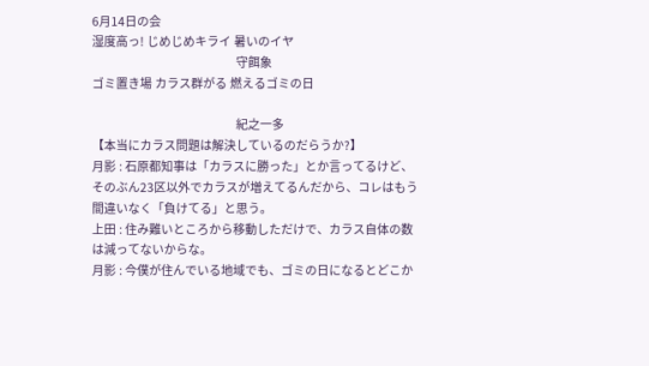6月14日の会
湿度高っ! じめじめキライ 暑いのイヤ
                                                守餌象
ゴミ置き場 カラス群がる 燃えるゴミの日

                                                紀之一多
【本当にカラス問題は解決しているのだらうか?】
月影 : 石原都知事は「カラスに勝った」とか言ってるけど、そのぶん23区以外でカラスが増えてるんだから、コレはもう間違いなく「負けてる」と思う。
上田 : 住み難いところから移動しただけで、カラス自体の数は減ってないからな。
月影 : 今僕が住んでいる地域でも、ゴミの日になるとどこか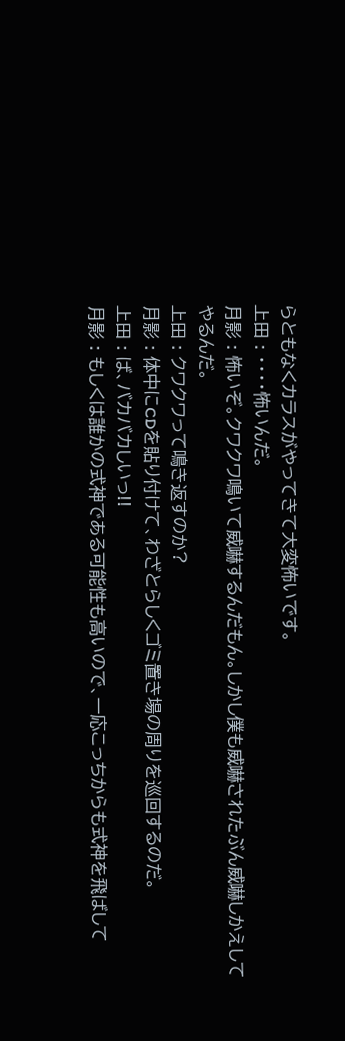らともなくカラスがやってきて大変怖いです。
上田 : ・・・・怖いんだ。
月影 : 怖いぞ。クワクワ鳴いて威嚇するんだもん。しかし僕も威嚇されたぶん威嚇しかえしてやるんだ。
上田 : クワクワって鳴き返すのか?
月影 : 体中にCDを貼り付けて、わざとらしくゴミ置き場の周りを巡回するのだ。
上田 : ば、バカバカしいっ!!
月影 : もしくは誰かの式神である可能性も高いので、一応こっちからも式神を飛ばして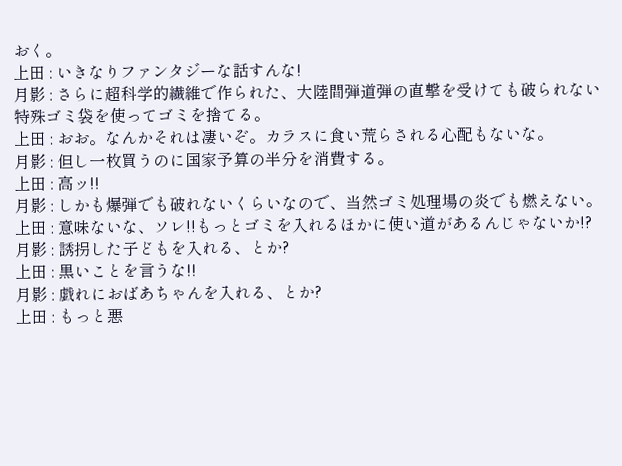おく。
上田 : いきなりファンタジーな話すんな!
月影 : さらに超科学的繊維で作られた、大陸間弾道弾の直撃を受けても破られない特殊ゴミ袋を使ってゴミを捨てる。
上田 : おお。なんかそれは凄いぞ。カラスに食い荒らされる心配もないな。
月影 : 但し一枚買うのに国家予算の半分を消費する。
上田 : 高ッ!!
月影 : しかも爆弾でも破れないくらいなので、当然ゴミ処理場の炎でも燃えない。
上田 : 意味ないな、ソレ!!もっとゴミを入れるほかに使い道があるんじゃないか!?
月影 : 誘拐した子どもを入れる、とか?
上田 : 黒いことを言うな!!
月影 : 戯れにおばあちゃんを入れる、とか?
上田 : もっと悪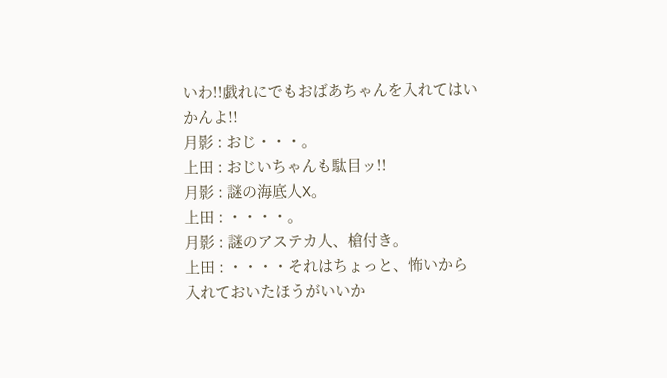いわ!!戯れにでもおばあちゃんを入れてはいかんよ!!
月影 : おじ・・・。
上田 : おじいちゃんも駄目ッ!!
月影 : 謎の海底人X。
上田 : ・・・・。
月影 : 謎のアステカ人、槍付き。
上田 : ・・・・それはちょっと、怖いから入れておいたほうがいいか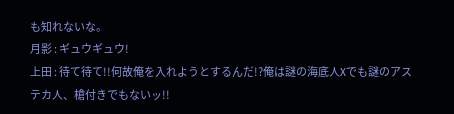も知れないな。
月影 : ギュウギュウ!
上田 : 待て待て!!何故俺を入れようとするんだ!?俺は謎の海底人Xでも謎のアステカ人、槍付きでもないッ!!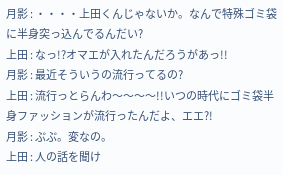月影 : ・・・・上田くんじゃないか。なんで特殊ゴミ袋に半身突っ込んでるんだい?
上田 : なっ!?オマエが入れたんだろうがあっ!!
月影 : 最近そういうの流行ってるの?
上田 : 流行っとらんわ〜〜〜〜!!いつの時代にゴミ袋半身ファッションが流行ったんだよ、エエ?!
月影 : ぷぷ。変なの。
上田 : 人の話を聞け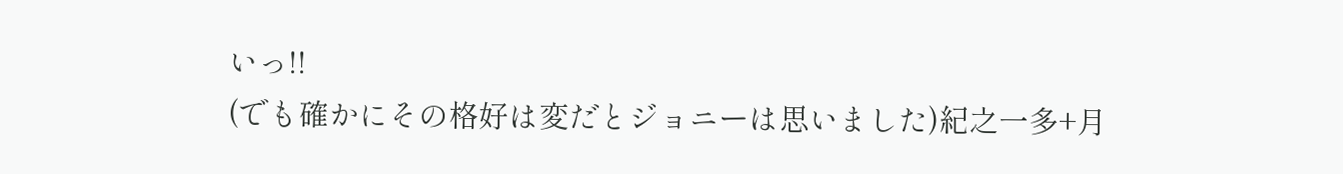いっ!!
(でも確かにその格好は変だとジョニーは思いました)紀之一多+月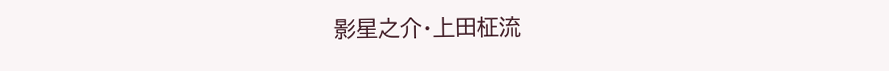影星之介・上田柾流